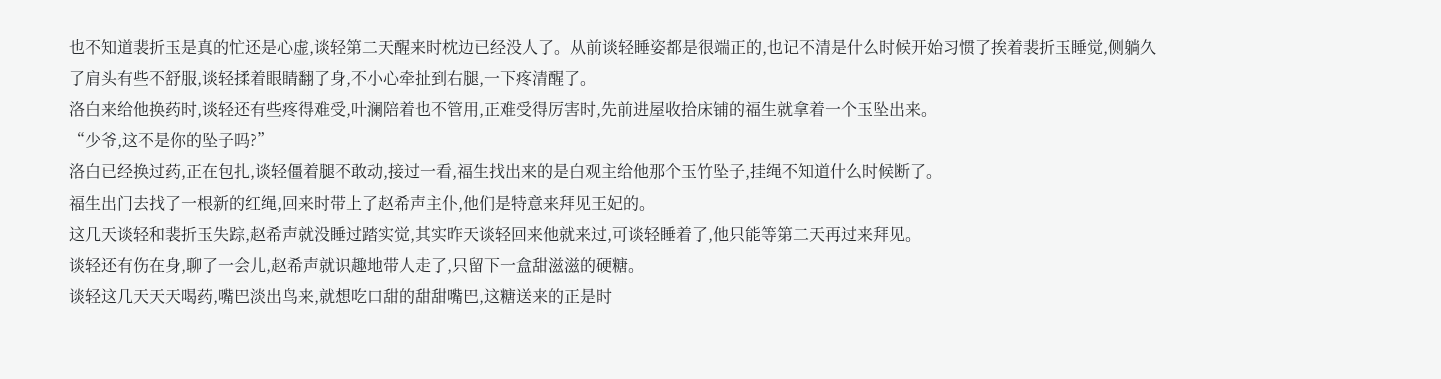也不知道裴折玉是真的忙还是心虚,谈轻第二天醒来时枕边已经没人了。从前谈轻睡姿都是很端正的,也记不清是什么时候开始习惯了挨着裴折玉睡觉,侧躺久了肩头有些不舒服,谈轻揉着眼睛翻了身,不小心牵扯到右腿,一下疼清醒了。
洛白来给他换药时,谈轻还有些疼得难受,叶澜陪着也不管用,正难受得厉害时,先前进屋收拾床铺的福生就拿着一个玉坠出来。
“少爷,这不是你的坠子吗?”
洛白已经换过药,正在包扎,谈轻僵着腿不敢动,接过一看,福生找出来的是白观主给他那个玉竹坠子,挂绳不知道什么时候断了。
福生出门去找了一根新的红绳,回来时带上了赵希声主仆,他们是特意来拜见王妃的。
这几天谈轻和裴折玉失踪,赵希声就没睡过踏实觉,其实昨天谈轻回来他就来过,可谈轻睡着了,他只能等第二天再过来拜见。
谈轻还有伤在身,聊了一会儿,赵希声就识趣地带人走了,只留下一盒甜滋滋的硬糖。
谈轻这几天天天喝药,嘴巴淡出鸟来,就想吃口甜的甜甜嘴巴,这糖送来的正是时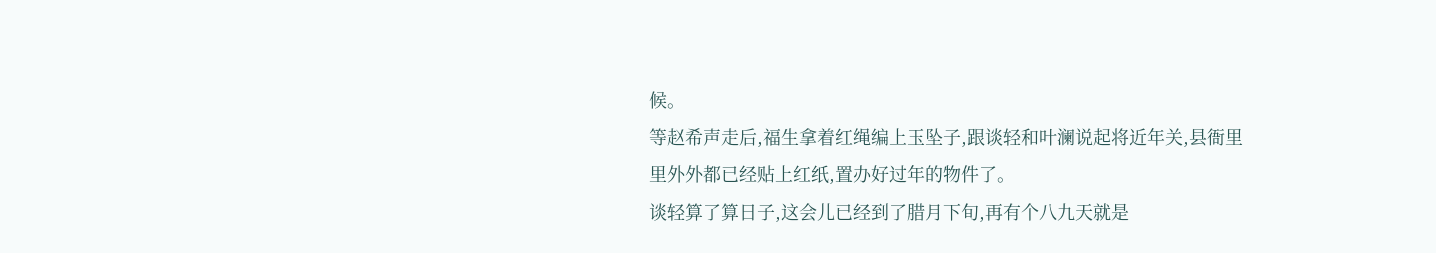候。
等赵希声走后,福生拿着红绳编上玉坠子,跟谈轻和叶澜说起将近年关,县衙里里外外都已经贴上红纸,置办好过年的物件了。
谈轻算了算日子,这会儿已经到了腊月下旬,再有个八九天就是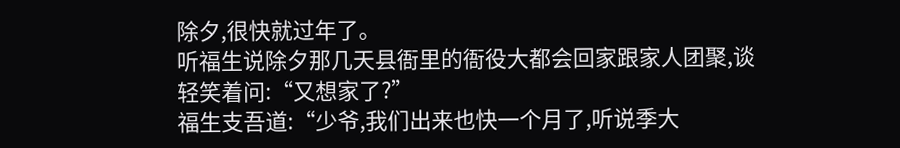除夕,很快就过年了。
听福生说除夕那几天县衙里的衙役大都会回家跟家人团聚,谈轻笑着问:“又想家了?”
福生支吾道:“少爷,我们出来也快一个月了,听说季大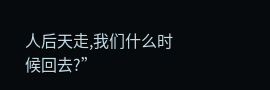人后天走,我们什么时候回去?”